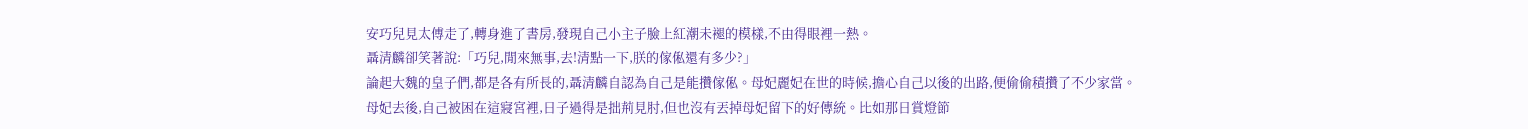安巧兒見太傅走了,轉身進了書房,發現自己小主子臉上紅潮未褪的模樣,不由得眼裡一熱。
聶清麟卻笑著說:「巧兒,閒來無事,去!清點一下,朕的傢俬還有多少?」
論起大魏的皇子們,都是各有所長的,聶清麟自認為自己是能攢傢俬。母妃麗妃在世的時候,擔心自己以後的出路,便偷偷積攢了不少家當。
母妃去後,自己被困在這寢宮裡,日子過得是拙荊見肘,但也沒有丟掉母妃留下的好傳統。比如那日賞燈節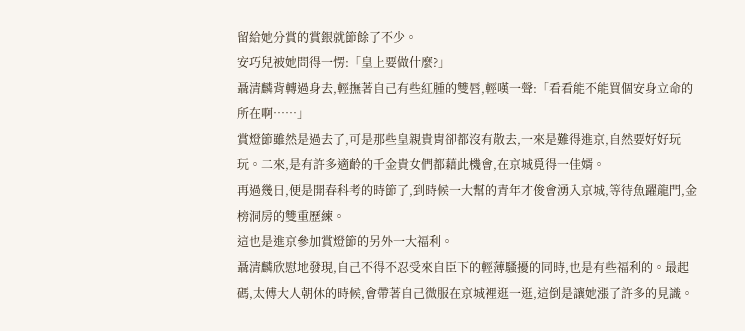留給她分賞的賞銀就節餘了不少。
安巧兒被她問得一愣:「皇上要做什麼?」
聶清麟背轉過身去,輕撫著自己有些紅腫的雙唇,輕嘆一聲:「看看能不能買個安身立命的所在啊……」
賞燈節雖然是過去了,可是那些皇親貴胄卻都沒有散去,一來是難得進京,自然要好好玩玩。二來,是有許多適齡的千金貴女們都藉此機會,在京城覓得一佳婿。
再過幾日,便是開春科考的時節了,到時候一大幫的青年才俊會湧入京城,等待魚躍龍門,金榜洞房的雙重歷練。
這也是進京參加賞燈節的另外一大福利。
聶清麟欣慰地發現,自己不得不忍受來自臣下的輕薄騷擾的同時,也是有些福利的。最起碼,太傅大人朝休的時候,會帶著自己微服在京城裡逛一逛,這倒是讓她漲了許多的見識。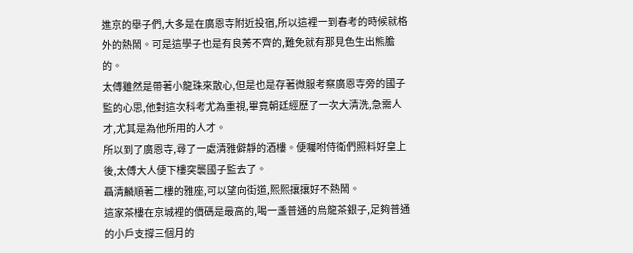進京的舉子們,大多是在廣恩寺附近投宿,所以這裡一到春考的時候就格外的熱鬧。可是這學子也是有良莠不齊的,難免就有那見色生出熊膽的。
太傅雖然是帶著小龍珠來散心,但是也是存著微服考察廣恩寺旁的國子監的心思,他對這次科考尤為重視,畢竟朝廷經歷了一次大清洗,急需人才,尤其是為他所用的人才。
所以到了廣恩寺,尋了一處清雅僻靜的酒樓。便囑咐侍衛們照料好皇上後,太傅大人便下樓突襲國子監去了。
聶清麟順著二樓的雅座,可以望向街道,熙熙攘攘好不熱鬧。
這家茶樓在京城裡的價碼是最高的,喝一盞普通的烏龍茶銀子,足夠普通的小戶支撐三個月的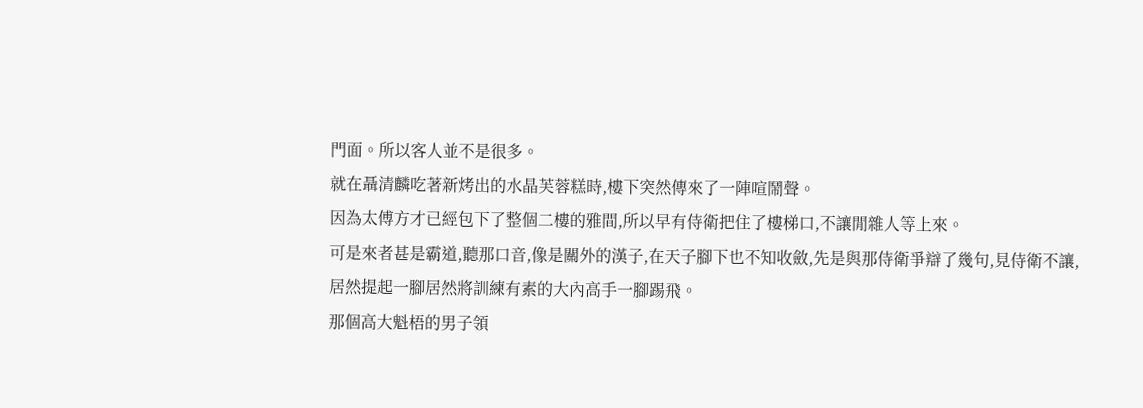門面。所以客人並不是很多。
就在聶清麟吃著新烤出的水晶芙蓉糕時,樓下突然傳來了一陣喧鬧聲。
因為太傅方才已經包下了整個二樓的雅間,所以早有侍衛把住了樓梯口,不讓閒雜人等上來。
可是來者甚是霸道,聽那口音,像是關外的漢子,在天子腳下也不知收斂,先是與那侍衛爭辯了幾句,見侍衛不讓,居然提起一腳居然將訓練有素的大內高手一腳踢飛。
那個高大魁梧的男子領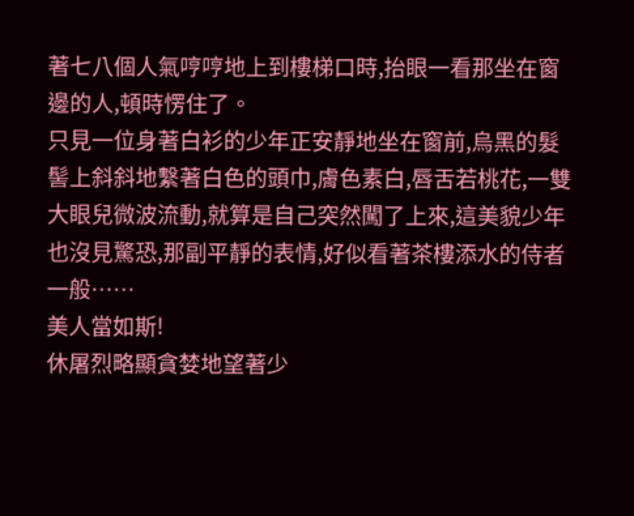著七八個人氣哼哼地上到樓梯口時,抬眼一看那坐在窗邊的人,頓時愣住了。
只見一位身著白衫的少年正安靜地坐在窗前,烏黑的髮髻上斜斜地繫著白色的頭巾,膚色素白,唇舌若桃花,一雙大眼兒微波流動,就算是自己突然闖了上來,這美貌少年也沒見驚恐,那副平靜的表情,好似看著茶樓添水的侍者一般……
美人當如斯!
休屠烈略顯貪婪地望著少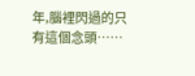年,腦裡閃過的只有這個念頭……